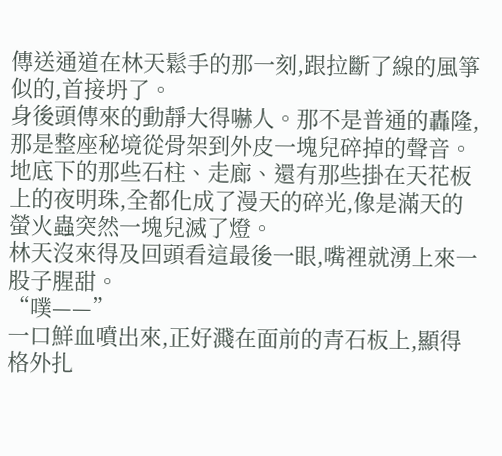傳送通道在林天鬆手的那一刻,跟拉斷了線的風箏似的,首接坍了。
身後頭傳來的動靜大得嚇人。那不是普通的轟隆,那是整座秘境從骨架到外皮一塊兒碎掉的聲音。地底下的那些石柱、走廊、還有那些掛在天花板上的夜明珠,全都化成了漫天的碎光,像是滿天的螢火蟲突然一塊兒滅了燈。
林天沒來得及回頭看這最後一眼,嘴裡就湧上來一股子腥甜。
“噗——”
一口鮮血噴出來,正好濺在面前的青石板上,顯得格外扎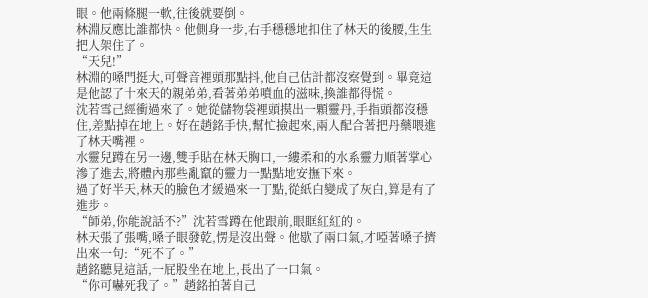眼。他兩條腿一軟,往後就要倒。
林淵反應比誰都快。他側身一步,右手穩穩地扣住了林天的後腰,生生把人架住了。
“天兒!”
林淵的嗓門挺大,可聲音裡頭那點抖,他自己估計都沒察覺到。畢竟這是他認了十來天的親弟弟,看著弟弟噴血的滋味,換誰都得慌。
沈若雪己經衝過來了。她從儲物袋裡頭摸出一顆靈丹,手指頭都沒穩住,差點掉在地上。好在趙銘手快,幫忙撿起來,兩人配合著把丹藥喂進了林天嘴裡。
水靈兒蹲在另一邊,雙手貼在林天胸口,一縷柔和的水系靈力順著掌心滲了進去,將體內那些亂竄的靈力一點點地安撫下來。
過了好半天,林天的臉色才緩過來一丁點,從紙白變成了灰白,算是有了進步。
“師弟,你能說話不?”沈若雪蹲在他跟前,眼眶紅紅的。
林天張了張嘴,嗓子眼發乾,愣是沒出聲。他歇了兩口氣,才啞著嗓子擠出來一句:“死不了。”
趙銘聽見這話,一屁股坐在地上,長出了一口氣。
“你可嚇死我了。”趙銘拍著自己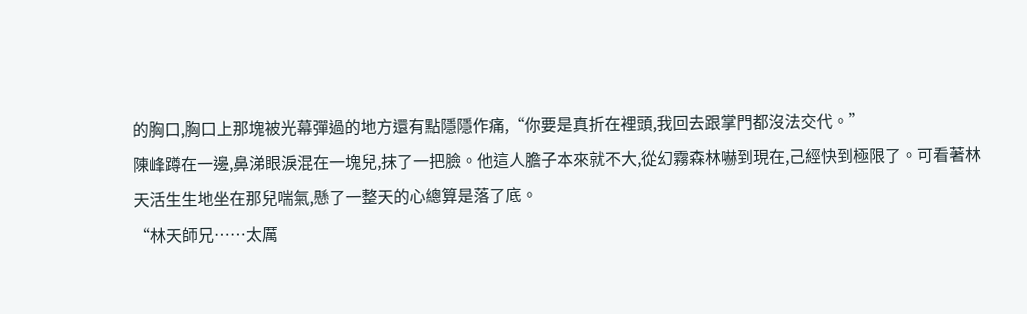的胸口,胸口上那塊被光幕彈過的地方還有點隱隱作痛,“你要是真折在裡頭,我回去跟掌門都沒法交代。”
陳峰蹲在一邊,鼻涕眼淚混在一塊兒,抹了一把臉。他這人膽子本來就不大,從幻霧森林嚇到現在,己經快到極限了。可看著林天活生生地坐在那兒喘氣,懸了一整天的心總算是落了底。
“林天師兄……太厲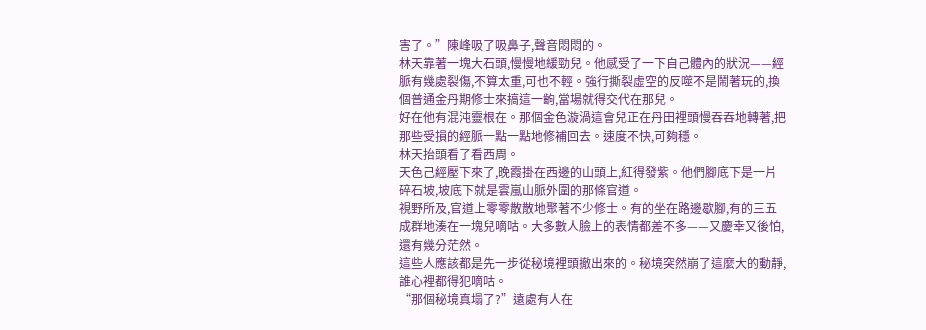害了。”陳峰吸了吸鼻子,聲音悶悶的。
林天靠著一塊大石頭,慢慢地緩勁兒。他感受了一下自己體內的狀況——經脈有幾處裂傷,不算太重,可也不輕。強行撕裂虛空的反噬不是鬧著玩的,換個普通金丹期修士來搞這一齣,當場就得交代在那兒。
好在他有混沌靈根在。那個金色漩渦這會兒正在丹田裡頭慢吞吞地轉著,把那些受損的經脈一點一點地修補回去。速度不快,可夠穩。
林天抬頭看了看西周。
天色己經壓下來了,晚霞掛在西邊的山頭上,紅得發紫。他們腳底下是一片碎石坡,坡底下就是雲嵐山脈外圍的那條官道。
視野所及,官道上零零散散地聚著不少修士。有的坐在路邊歇腳,有的三五成群地湊在一塊兒嘀咕。大多數人臉上的表情都差不多——又慶幸又後怕,還有幾分茫然。
這些人應該都是先一步從秘境裡頭撤出來的。秘境突然崩了這麼大的動靜,誰心裡都得犯嘀咕。
“那個秘境真塌了?”遠處有人在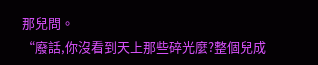那兒問。
“廢話,你沒看到天上那些碎光麼?整個兒成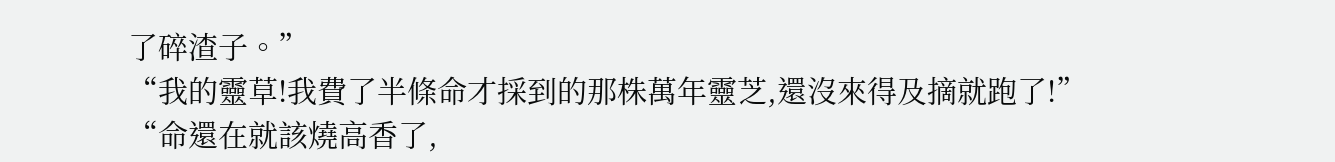了碎渣子。”
“我的靈草!我費了半條命才採到的那株萬年靈芝,還沒來得及摘就跑了!”
“命還在就該燒高香了,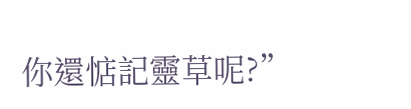你還惦記靈草呢?”